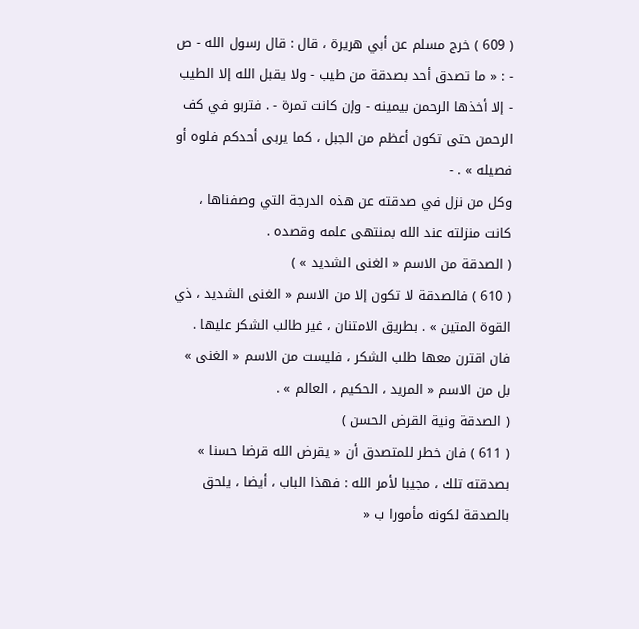( 609 ) خرج مسلم عن أبي هريرة ، قال : قال رسول الله - ص - : « ما تصدق أحد بصدقة من طيب - ولا يقبل الله إلا الطيب - إلا أخذها الرحمن بيمينه - وإن كانت تمرة - . فتربو في كف الرحمن حتى تكون أعظم من الجبل ، كما يربى أحدكم فلوه أو فصيله » . -
وكل من نزل في صدقته عن هذه الدرجة التي وصفناها ، كانت منزلته عند الله بمنتهى علمه وقصده .
( الصدقة من الاسم « الغنى الشديد » )
( 610 ) فالصدقة لا تكون إلا من الاسم « الغنى الشديد ، ذي القوة المتين » . بطريق الامتنان ، غير طالب الشكر عليها . فان اقترن معها طلب الشكر ، فليست من الاسم « الغنى » بل من الاسم « المريد ، الحكيم ، العالم » .
( الصدقة ونية القرض الحسن )
( 611 ) فان خطر للمتصدق أن « يقرض الله قرضا حسنا » بصدقته تلك ، مجيبا لأمر الله : فهذا الباب ، أيضا ، يلحق بالصدقة لكونه مأمورا ب «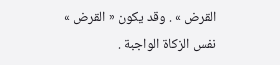القرض » . وقد يكون « القرض » نفس الزكاة الواجبة .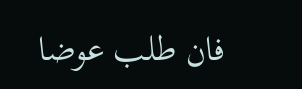فان طلب عوضا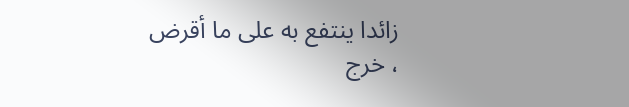زائدا ينتفع به على ما أقرض ، خرج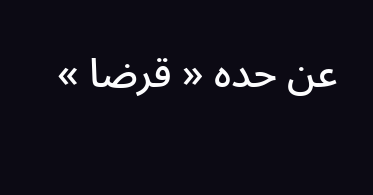عن حده « قرضا »